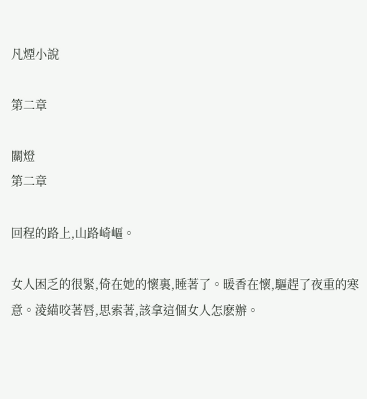凡煙小說

第二章

關燈
第二章

回程的路上,山路崎嶇。

女人困乏的很緊,倚在她的懷裏,睡著了。暖香在懷,驅趕了夜重的寒意。淩緢咬著唇,思索著,該拿這個女人怎麽辦。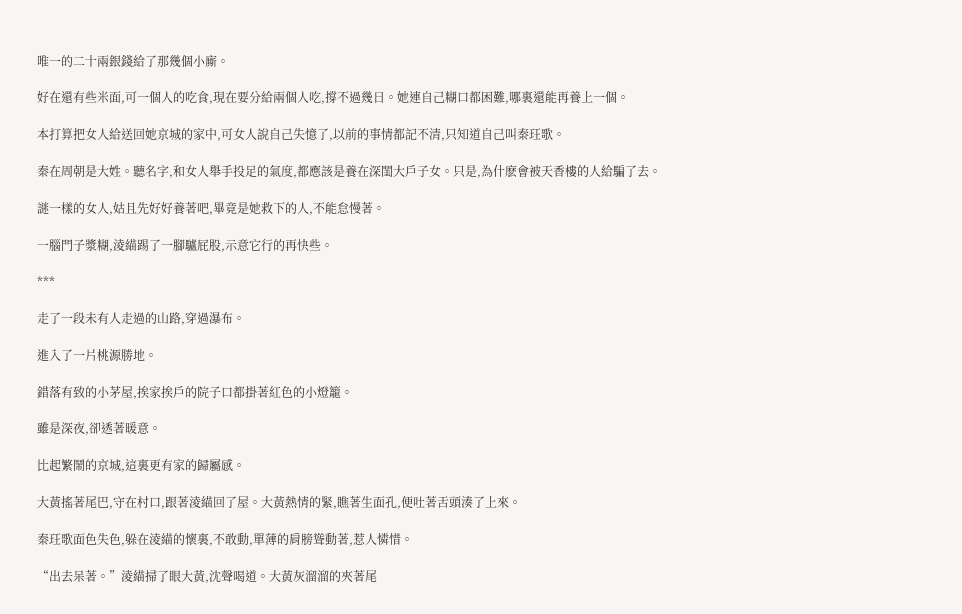唯一的二十兩銀錢給了那幾個小廝。

好在還有些米面,可一個人的吃食,現在要分給兩個人吃,撐不過幾日。她連自己糊口都困難,哪裏還能再養上一個。

本打算把女人給送回她京城的家中,可女人說自己失憶了,以前的事情都記不清,只知道自己叫秦玨歌。

秦在周朝是大姓。聽名字,和女人舉手投足的氣度,都應該是養在深閨大戶子女。只是,為什麽會被天香樓的人給騙了去。

謎一樣的女人,姑且先好好養著吧,畢竟是她救下的人,不能怠慢著。

一腦門子漿糊,淩緢踢了一腳驢屁股,示意它行的再快些。

***

走了一段未有人走過的山路,穿過瀑布。

進入了一片桃源勝地。

錯落有致的小茅屋,挨家挨戶的院子口都掛著紅色的小燈籠。

雖是深夜,卻透著暖意。

比起繁鬧的京城,這裏更有家的歸屬感。

大黃搖著尾巴,守在村口,跟著淩緢回了屋。大黃熱情的緊,瞧著生面孔,便吐著舌頭湊了上來。

秦玨歌面色失色,躲在淩緢的懷裏,不敢動,單薄的肩膀聳動著,惹人憐惜。

“出去呆著。”淩緢掃了眼大黃,沈聲喝道。大黃灰溜溜的夾著尾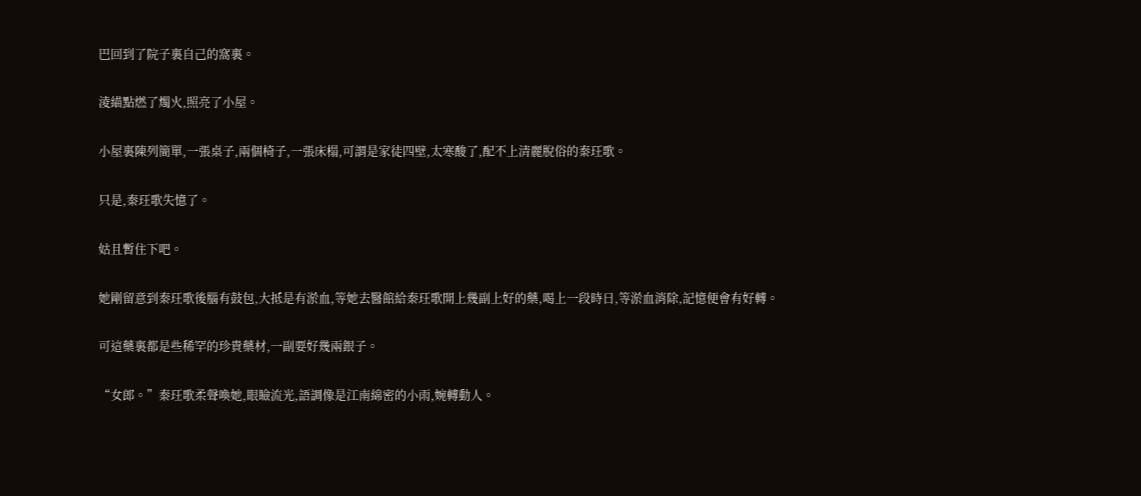巴回到了院子裏自己的窩裏。

淩緢點燃了燭火,照亮了小屋。

小屋裏陳列簡單,一張桌子,兩個椅子,一張床榻,可謂是家徒四壁,太寒酸了,配不上清麗脫俗的秦玨歌。

只是,秦玨歌失憶了。

姑且暫住下吧。

她剛留意到秦玨歌後腦有鼓包,大抵是有淤血,等她去醫館給秦玨歌開上幾副上好的藥,喝上一段時日,等淤血消除,記憶便會有好轉。

可這藥裏都是些稀罕的珍貴藥材,一副要好幾兩銀子。

“女郎。”秦玨歌柔聲喚她,眼瞼流光,語調像是江南綿密的小雨,婉轉動人。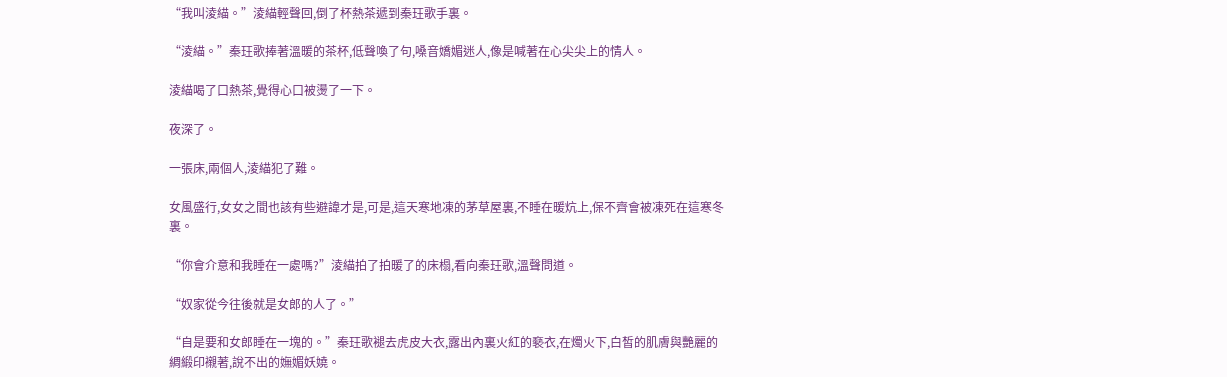“我叫淩緢。”淩緢輕聲回,倒了杯熱茶遞到秦玨歌手裏。

“淩緢。”秦玨歌捧著溫暖的茶杯,低聲喚了句,嗓音嬌媚迷人,像是喊著在心尖尖上的情人。

淩緢喝了口熱茶,覺得心口被燙了一下。

夜深了。

一張床,兩個人,淩緢犯了難。

女風盛行,女女之間也該有些避諱才是,可是,這天寒地凍的茅草屋裏,不睡在暖炕上,保不齊會被凍死在這寒冬裏。

“你會介意和我睡在一處嗎?”淩緢拍了拍暖了的床榻,看向秦玨歌,溫聲問道。

“奴家從今往後就是女郎的人了。”

“自是要和女郎睡在一塊的。”秦玨歌褪去虎皮大衣,露出內裏火紅的褻衣,在燭火下,白皙的肌膚與艷麗的綢緞印襯著,說不出的嫵媚妖嬈。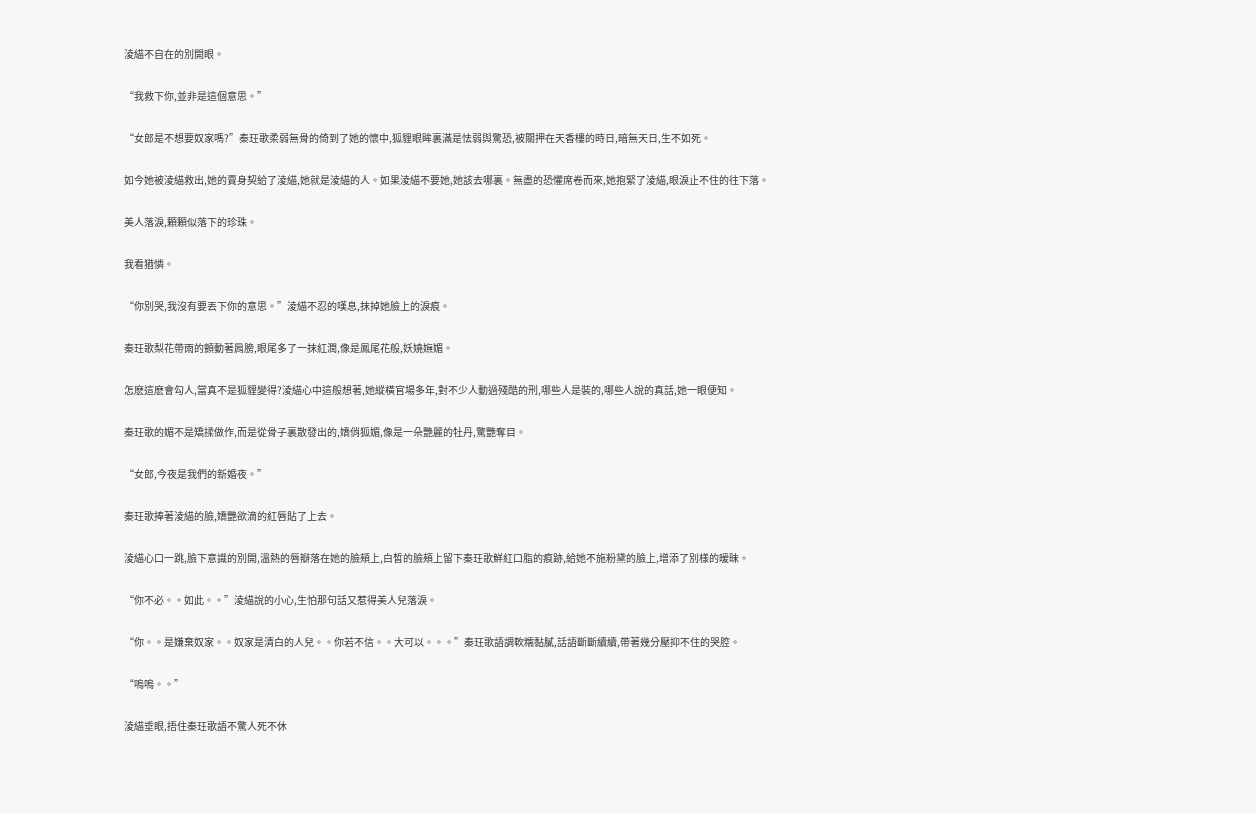淩緢不自在的別開眼。

“我救下你,並非是這個意思。”

“女郎是不想要奴家嗎?”秦玨歌柔弱無骨的倚到了她的懷中,狐貍眼眸裏滿是怯弱與驚恐,被關押在天香樓的時日,暗無天日,生不如死。

如今她被淩緢救出,她的賣身契給了淩緢,她就是淩緢的人。如果淩緢不要她,她該去哪裏。無盡的恐懼席卷而來,她抱緊了淩緢,眼淚止不住的往下落。

美人落淚,顆顆似落下的珍珠。

我看猶憐。

“你別哭,我沒有要丟下你的意思。”淩緢不忍的嘆息,抹掉她臉上的淚痕。

秦玨歌梨花帶雨的顫動著肩膀,眼尾多了一抹紅潤,像是鳳尾花般,妖嬈嫵媚。

怎麽這麽會勾人,當真不是狐貍變得?淩緢心中這般想著,她縱橫官場多年,對不少人動過殘酷的刑,哪些人是裝的,哪些人說的真話,她一眼便知。

秦玨歌的媚不是矯揉做作,而是從骨子裏散發出的,嬌俏狐媚,像是一朵艷麗的牡丹,驚艷奪目。

“女郎,今夜是我們的新婚夜。”

秦玨歌捧著淩緢的臉,嬌艷欲滴的紅唇貼了上去。

淩緢心口一跳,臉下意識的別開,溫熱的唇瓣落在她的臉頰上,白皙的臉頰上留下秦玨歌鮮紅口脂的痕跡,給她不施粉黛的臉上,增添了別樣的暧昧。

“你不必。。如此。。”淩緢說的小心,生怕那句話又惹得美人兒落淚。

“你。。是嫌棄奴家。。奴家是清白的人兒。。你若不信。。大可以。。。”秦玨歌語調軟糯黏膩,話語斷斷續續,帶著幾分壓抑不住的哭腔。

“嗚嗚。。”

淩緢垂眼,捂住秦玨歌語不驚人死不休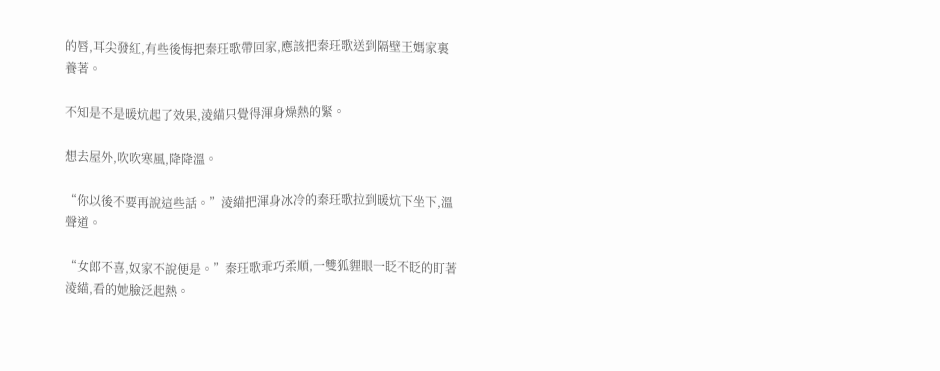的唇,耳尖發紅,有些後悔把秦玨歌帶回家,應該把秦玨歌送到隔壁王媽家裏養著。

不知是不是暖炕起了效果,淩緢只覺得渾身燥熱的緊。

想去屋外,吹吹寒風,降降溫。

“你以後不要再說這些話。”淩緢把渾身冰冷的秦玨歌拉到暖炕下坐下,溫聲道。

“女郎不喜,奴家不說便是。”秦玨歌乖巧柔順,一雙狐貍眼一眨不眨的盯著淩緢,看的她臉泛起熱。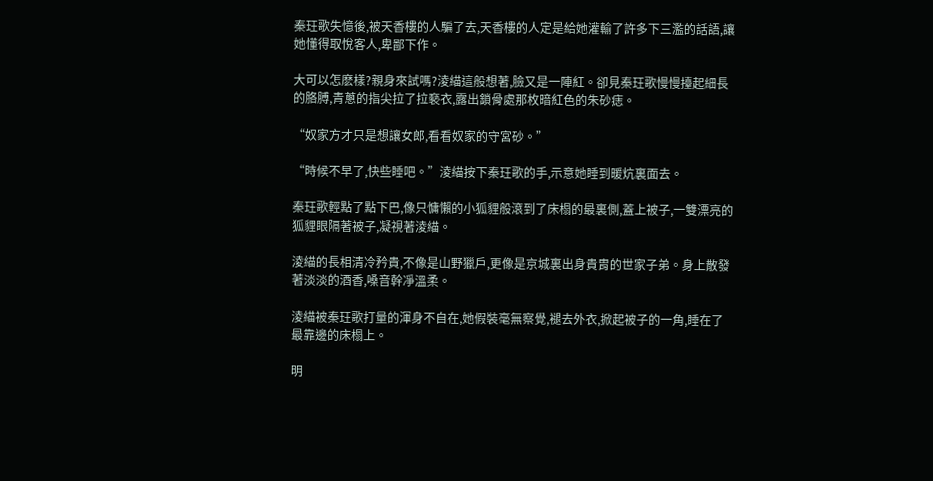秦玨歌失憶後,被天香樓的人騙了去,天香樓的人定是給她灌輸了許多下三濫的話語,讓她懂得取悅客人,卑鄙下作。

大可以怎麽樣?親身來試嗎?淩緢這般想著,臉又是一陣紅。卻見秦玨歌慢慢擡起細長的胳膊,青蔥的指尖拉了拉褻衣,露出鎖骨處那枚暗紅色的朱砂痣。

“奴家方才只是想讓女郎,看看奴家的守宮砂。”

“時候不早了,快些睡吧。”淩緢按下秦玨歌的手,示意她睡到暖炕裏面去。

秦玨歌輕點了點下巴,像只慵懶的小狐貍般滾到了床榻的最裏側,蓋上被子,一雙漂亮的狐貍眼隔著被子,凝視著淩緢。

淩緢的長相清冷矜貴,不像是山野獵戶,更像是京城裏出身貴胄的世家子弟。身上散發著淡淡的酒香,嗓音幹凈溫柔。

淩緢被秦玨歌打量的渾身不自在,她假裝毫無察覺,褪去外衣,掀起被子的一角,睡在了最靠邊的床榻上。

明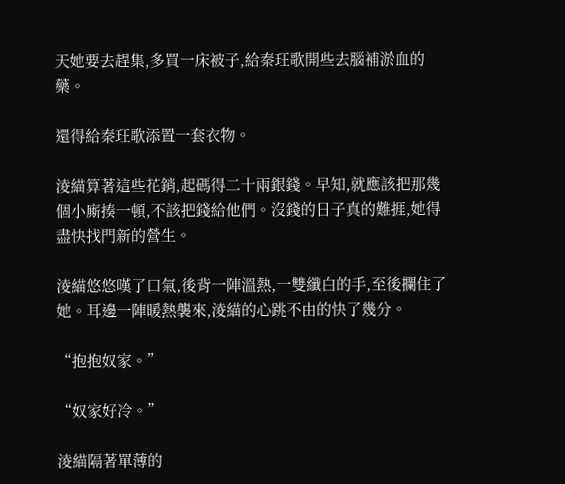天她要去趕集,多買一床被子,給秦玨歌開些去腦補淤血的藥。

還得給秦玨歌添置一套衣物。

淩緢算著這些花銷,起碼得二十兩銀錢。早知,就應該把那幾個小廝揍一頓,不該把錢給他們。沒錢的日子真的難捱,她得盡快找門新的營生。

淩緢悠悠嘆了口氣,後背一陣溫熱,一雙纖白的手,至後攔住了她。耳邊一陣暖熱襲來,淩緢的心跳不由的快了幾分。

“抱抱奴家。”

“奴家好冷。”

淩緢隔著單薄的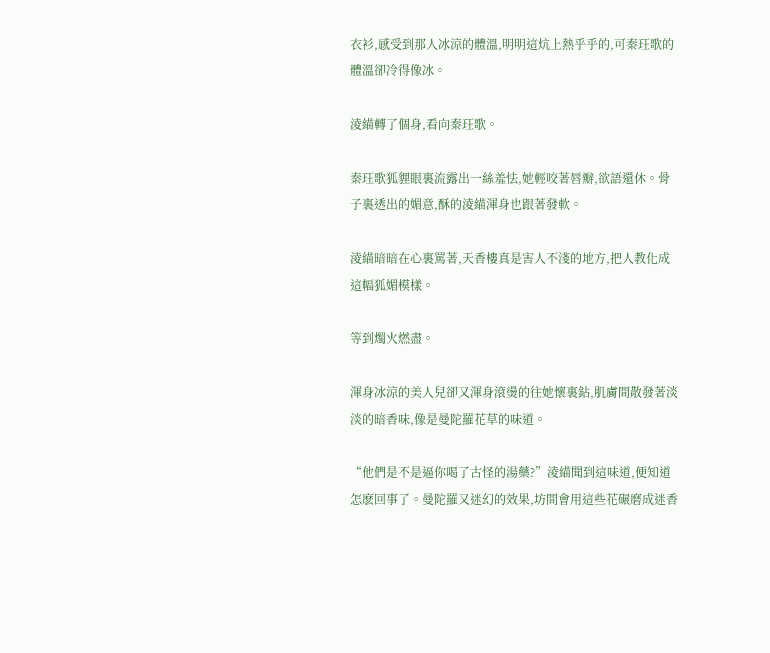衣衫,感受到那人冰涼的體溫,明明這炕上熱乎乎的,可秦玨歌的體溫卻冷得像冰。

淩緢轉了個身,看向秦玨歌。

秦玨歌狐貍眼裏流露出一絲羞怯,她輕咬著唇瓣,欲語還休。骨子裏透出的媚意,酥的淩緢渾身也跟著發軟。

淩緢暗暗在心裏罵著,天香樓真是害人不淺的地方,把人教化成這幅狐媚模樣。

等到燭火燃盡。

渾身冰涼的美人兒卻又渾身滾燙的往她懷裏鉆,肌膚間散發著淡淡的暗香味,像是曼陀羅花草的味道。

“他們是不是逼你喝了古怪的湯藥?”淩緢聞到這味道,便知道怎麽回事了。曼陀羅又迷幻的效果,坊間會用這些花碾磨成迷香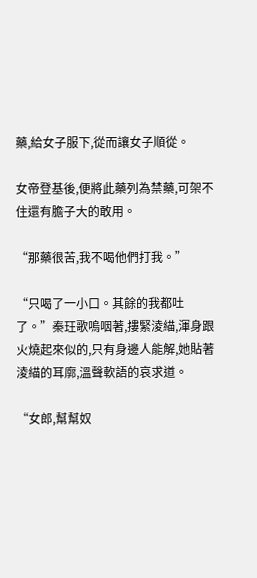藥,給女子服下,從而讓女子順從。

女帝登基後,便將此藥列為禁藥,可架不住還有膽子大的敢用。

“那藥很苦,我不喝他們打我。”

“只喝了一小口。其餘的我都吐了。”秦玨歌嗚咽著,摟緊淩緢,渾身跟火燒起來似的,只有身邊人能解,她貼著淩緢的耳廓,溫聲軟語的哀求道。

“女郎,幫幫奴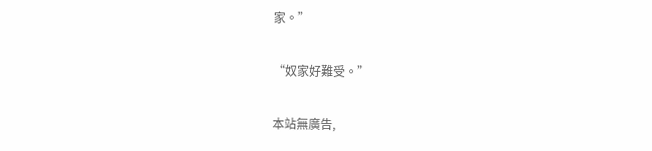家。”

“奴家好難受。”

本站無廣告,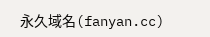永久域名(fanyan.cc)